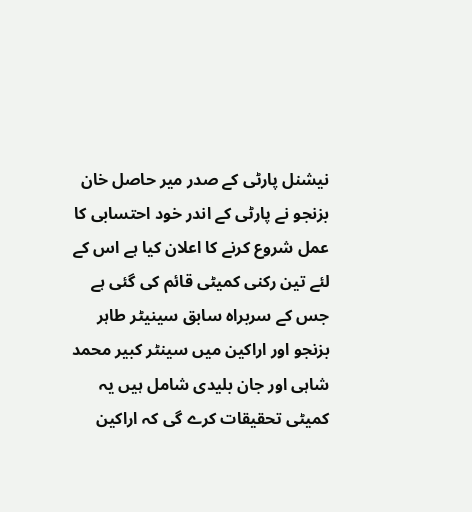نیشنل پارٹی کے صدر میر حاصل خان بزنجو نے پارٹی کے اندر خود احتسابی کا عمل شروع کرنے کا اعلان کیا ہے اس کے لئے تین رکنی کمیٹی قائم کی گئی ہے جس کے سربراہ سابق سینیٹر طاہر بزنجو اور اراکین میں سینٹر کبیر محمد شاہی اور جان بلیدی شامل ہیں یہ کمیٹی تحقیقات کرے گی کہ اراکین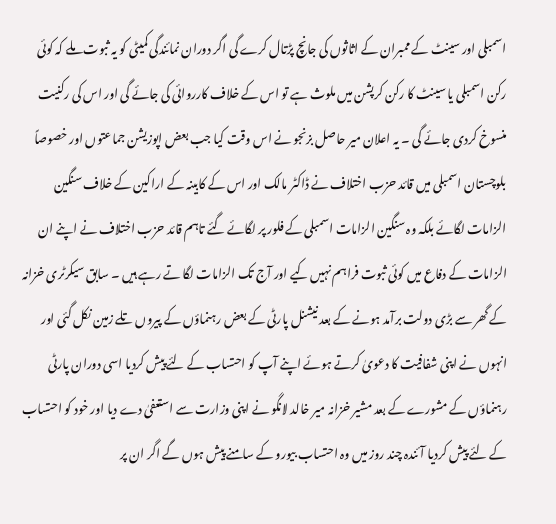اسمبلی اور سینٹ کے ممبران کے اثاثوں کی جانچ پڑتال کرے گی اگر دوران نمائندگی کمیٹی کو یہ ثبوت ملے کہ کوئی رکن اسمبلی یا سینٹ کا رکن کرپشن میں ملوث ہے تو اس کے خلاف کارروائی کی جائے گی اور اس کی رکنیت منسوخ کردی جائے گی ۔ یہ اعلان میر حاصل بزنجو نے اس وقت کیا جب بعض اپوزیشن جماعتوں اور خصوصاً بلوچستان اسمبلی میں قائد حزب اختلاف نے ڈاکٹر مالک اور اس کے کابینہ کے اراکین کے خلاف سنگین الزامات لگائے بلکہ وہ سنگین الزامات اسمبلی کے فلور پر لگائے گئے تاہم قائد حزب اختلاف نے اپنے ان الزامات کے دفاع میں کوئی ثبوت فراہم نہیں کیے اور آج تک الزامات لگا تے رہے ہیں ۔ سابق سیکرٹری خزانہ کے گھر سے بڑی دولت برآمد ہونے کے بعد نیشنل پارٹی کے بعض رہنماؤں کے پیروں تلے زمین نکل گئی اور انہوں نے اپنی شفافیت کا دعویٰ کرتے ہوئے اپنے آپ کو احتساب کے لئے پیش کردیا اسی دوران پارٹی رہنماؤں کے مشورے کے بعد مشیر خزانہ میر خالد لانگو نے اپنی وزارت سے استعفیٰ دے دیا اور خود کو احتساب کے لئے پیش کردیا آئندہ چند روز میں وہ احتساب بیورو کے سامنے پیش ہوں گے اگر ان پر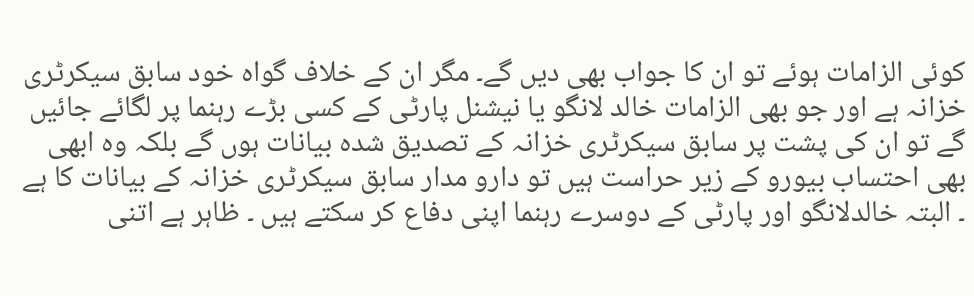کوئی الزامات ہوئے تو ان کا جواب بھی دیں گے۔ مگر ان کے خلاف گواہ خود سابق سیکرٹری خزانہ ہے اور جو بھی الزامات خالد لانگو یا نیشنل پارٹی کے کسی بڑے رہنما پر لگائے جائیں گے تو ان کی پشت پر سابق سیکرٹری خزانہ کے تصدیق شدہ بیانات ہوں گے بلکہ وہ ابھی بھی احتساب بیورو کے زیر حراست ہیں تو دارو مدار سابق سیکرٹری خزانہ کے بیانات کا ہے ۔ البتہ خالدلانگو اور پارٹی کے دوسرے رہنما اپنی دفاع کر سکتے ہیں ۔ ظاہر ہے اتنی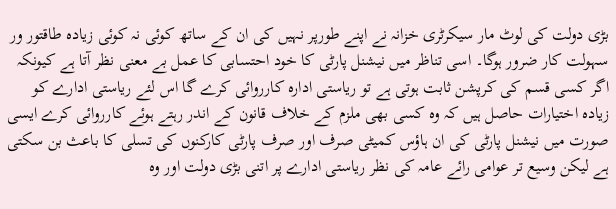بڑی دولت کی لوٹ مار سیکرٹری خزانہ نے اپنے طورپر نہیں کی ان کے ساتھ کوئی نہ کوئی زیادہ طاقتور ور سہولت کار ضرور ہوگا۔ اسی تناظر میں نیشنل پارٹی کا خود احتسابی کا عمل بے معنی نظر آتا ہے کیونکہ اگر کسی قسم کی کرپشن ثابت ہوتی ہے تو ریاستی ادارہ کارروائی کرے گا اس لئے ریاستی ادارے کو زیادہ اختیارات حاصل ہیں کہ وہ کسی بھی ملزم کے خلاف قانون کے اندر رہتے ہوئے کارروائی کرے ایسی صورت میں نیشنل پارٹی کی ان ہاؤس کمیٹی صرف اور صرف پارٹی کارکنوں کی تسلی کا باعث بن سکتی ہے لیکن وسیع تر عوامی رائے عامہ کی نظر ریاستی ادارے پر اتنی بڑی دولت اور وہ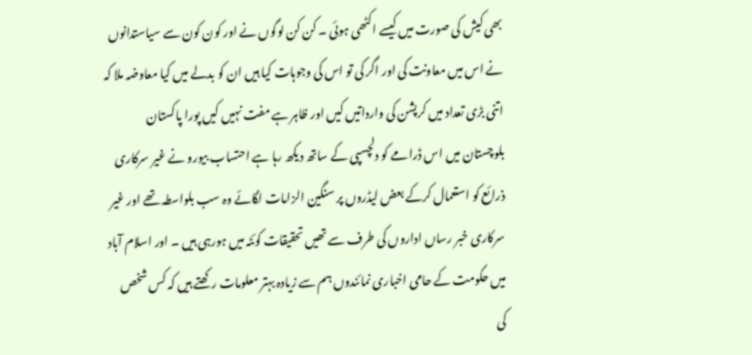بھی کیش کی صورت میں کیسے اکٹھی ہوئی ۔ کن کن لوگوں نے اور کون کون سے سیاستدانوں نے اس میں معاونت کی اور اگر کی تو اس کی وجوہات کیا ہیں ان کو بدلے میں کیا معاوضہ ملا کہ اتنی بڑی تعداد میں کرپشن کی وارداتیں کیں اور ظاہر ہے مفت نہیں کیں پورا پاکستان بلوچستان میں اس ڈرامے کو دلچسپی کے ساتھ دیکھ رہا ہے احتساب بیورو نے غیر سرکاری ذرائع کو استعمال کرکے بعض لیڈروں پر سنگین الزامات لگائے وہ سب بلواسطہ تھے اور غیر سرکاری خبر رساں اداروں کی طرف سے تھیں تحقیقات کوئٹہ میں ہورہی ہیں ۔ اور اسلام آباد میں حکومت کے حامی اخباری نمائندوں ہم سے زیادہ بہتر معلومات رکھتے ہیں کہ کس شخص کی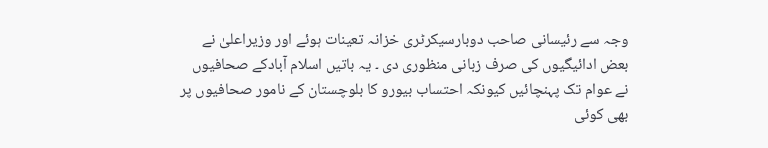وجہ سے رئیسانی صاحب دوبارسیکرٹری خزانہ تعینات ہوئے اور وزیراعلیٰ نے بعض ادائیگیوں کی صرف زبانی منظوری دی ۔ یہ باتیں اسلام آبادکے صحافیوں نے عوام تک پہنچائیں کیونکہ احتساب بیورو کا بلوچستان کے نامور صحافیوں پر بھی کوئی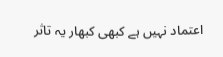اعتماد نہیں ہے کبھی کبھار یہ تاثر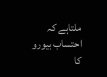ملتاہے کہ احتساب بیورو کا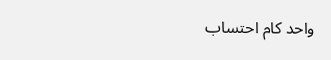واحد کام احتساب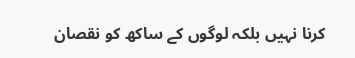کرنا نہیں بلکہ لوگوں کے ساکھ کو نقصان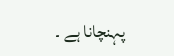پہنچانا ہے ۔